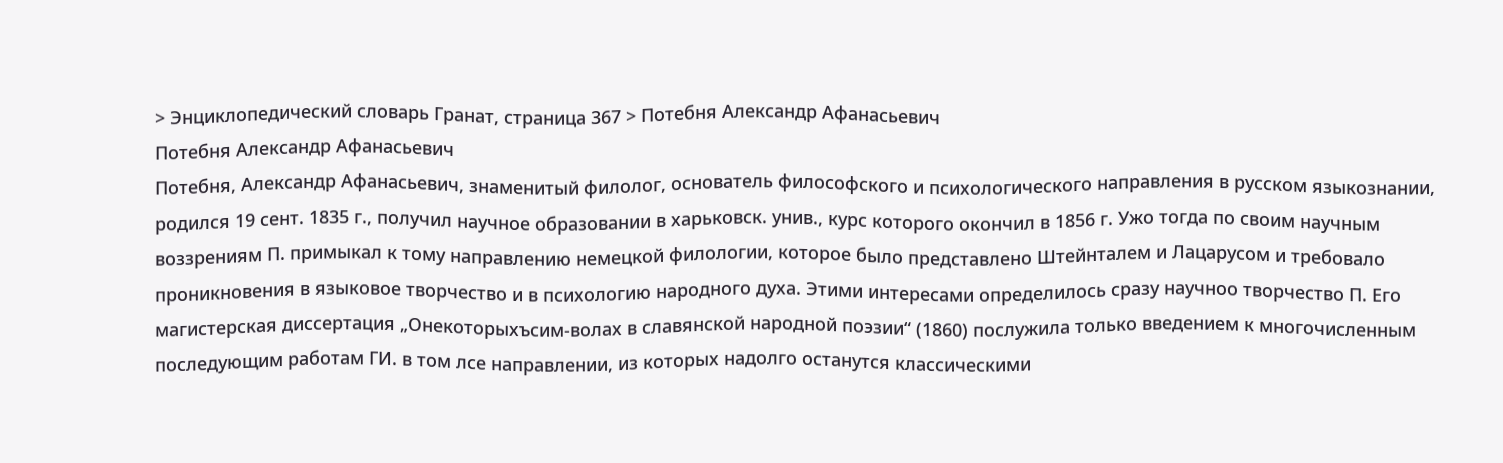> Энциклопедический словарь Гранат, страница 367 > Потебня Александр Афанасьевич
Потебня Александр Афанасьевич
Потебня, Александр Афанасьевич, знаменитый филолог, основатель философского и психологического направления в русском языкознании, родился 19 сент. 1835 г., получил научное образовании в харьковск. унив., курс которого окончил в 1856 г. Ужо тогда по своим научным воззрениям П. примыкал к тому направлению немецкой филологии, которое было представлено Штейнталем и Лацарусом и требовало проникновения в языковое творчество и в психологию народного духа. Этими интересами определилось сразу научноо творчество П. Его магистерская диссертация „Онекоторыхъсим-волах в славянской народной поэзии“ (1860) послужила только введением к многочисленным последующим работам ГИ. в том лсе направлении, из которых надолго останутся классическими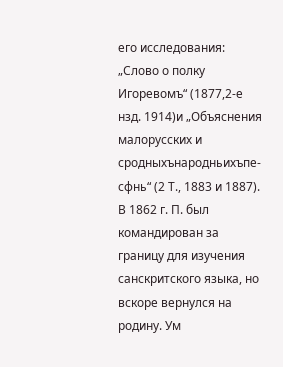его исследования: „Слово о полку Игоревомъ“ (1877,2-е нзд. 1914)и „Объяснения малорусских и сродныхънародньихъпе-сфнь“ (2 Т., 1883 и 1887). В 1862 г. П. был командирован за границу для изучения санскритского языка, но вскоре вернулся на родину. Ум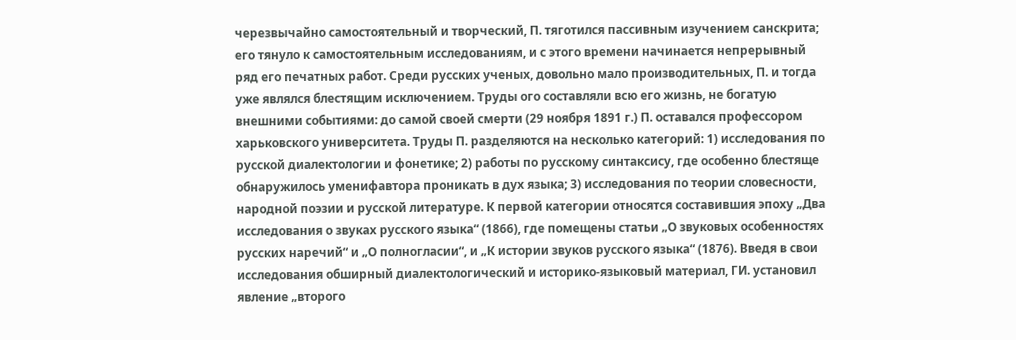черезвычайно самостоятельный и творческий, П. тяготился пассивным изучением санскрита; его тянуло к самостоятельным исследованиям, и с этого времени начинается непрерывный ряд его печатных работ. Среди русских ученых, довольно мало производительных, П. и тогда уже являлся блестящим исключением. Труды ого составляли всю его жизнь, не богатую внешними событиями: до самой своей смерти (29 ноября 1891 г.) П. оставался профессором харьковского университета. Труды П. разделяются на несколько категорий: 1) исследования по русской диалектологии и фонетике; 2) работы по русскому синтаксису, где особенно блестяще обнаружилось уменифавтора проникать в дух языка; 3) исследования по теории словесности, народной поэзии и русской литературе. К первой категории относятся составившия эпоху „Два исследования о звуках русского языка“ (1866), где помещены статьи „О звуковых особенностях русских наречий“ и „О полногласии“, и „К истории звуков русского языка“ (1876). Введя в свои исследования обширный диалектологический и историко-языковый материал, ГИ. установил явление „второго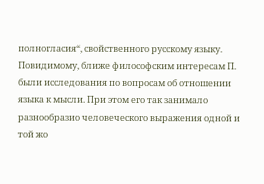полногласия“, свойственного русскому языку. Повидимому, ближе философским интересам П. были исследования по вопросам об отношении языка к мысли. При этом его так занимало разнообразио человеческого выражения одной и той жо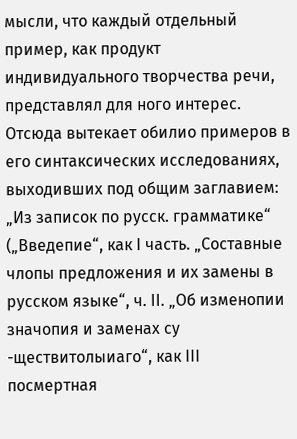мысли, что каждый отдельный пример, как продукт индивидуального творчества речи, представлял для ного интерес. Отсюда вытекает обилио примеров в его синтаксических исследованиях, выходивших под общим заглавием: „Из записок по русск. грамматике“ („Введепие“, как I часть. „Составные члопы предложения и их замены в русском языке“, ч. II. „Об изменопии значопия и заменах су -ществитолыиаго“, как III посмертная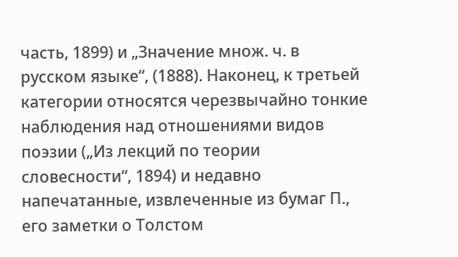часть, 1899) и „Значение множ. ч. в русском языке“, (1888). Наконец, к третьей категории относятся черезвычайно тонкие наблюдения над отношениями видов поэзии („Из лекций по теории словесности“, 1894) и недавно напечатанные, извлеченные из бумаг П., его заметки о Толстом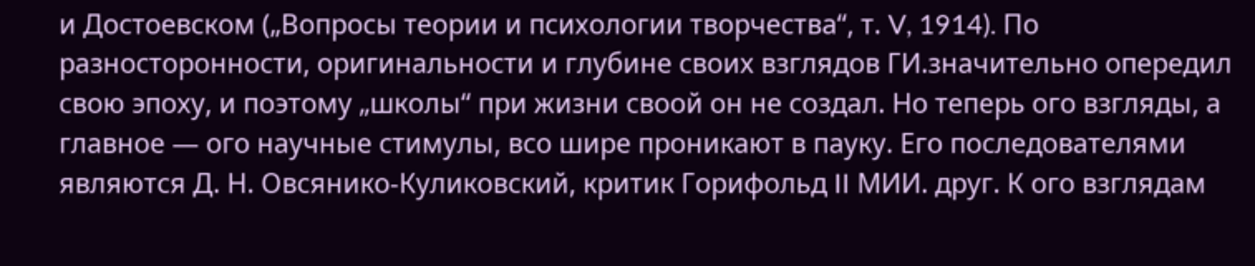и Достоевском („Вопросы теории и психологии творчества“, т. V, 1914). По разносторонности, оригинальности и глубине своих взглядов ГИ.значительно опередил свою эпоху, и поэтому „школы“ при жизни своой он не создал. Но теперь ого взгляды, а главное — ого научные стимулы, всо шире проникают в пауку. Его последователями являются Д. Н. Овсянико-Куликовский, критик Горифольд II МИИ. друг. К ого взглядам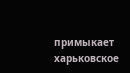примыкает харьковское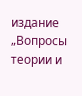издание „Вопросы теории и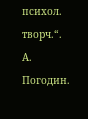психол. творч.“. А. Погодин.